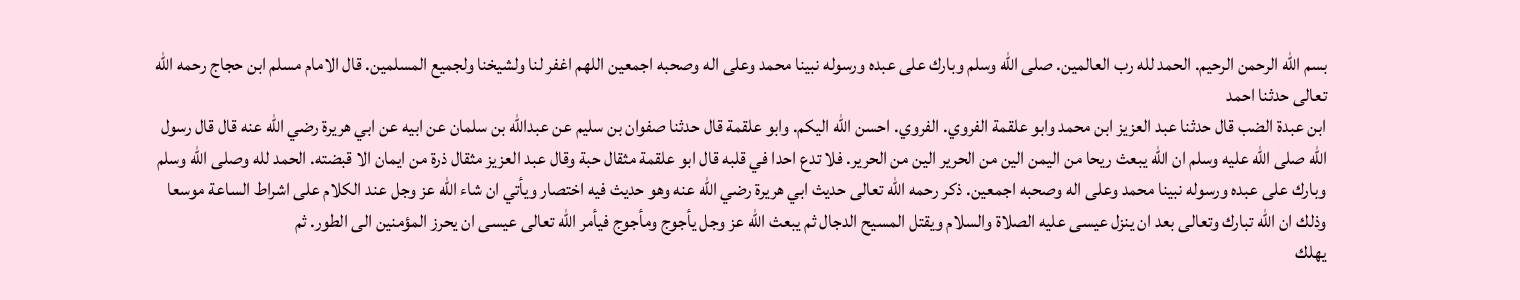بسم الله الرحمن الرحيم. الحمد لله رب العالمين. صلى الله وسلم وبارك على عبده ورسوله نبينا محمد وعلى اله وصحبه اجمعين اللهم اغفر لنا ولشيخنا ولجميع المسلمين. قال الامام مسلم ابن حجاج رحمه الله تعالى حدثنا احمد
ابن عبدة الضب قال حدثنا عبد العزيز ابن محمد وابو علقمة الفروي. الفروي. احسن الله اليكم. وابو علقمة قال حدثنا صفوان بن سليم عن عبدالله بن سلمان عن ابيه عن ابي هريرة رضي الله عنه قال قال رسول
الله صلى الله عليه وسلم ان الله يبعث ريحا من اليمن الين من الحرير الين من الحرير. فلا تدع احدا في قلبه قال ابو علقمة مثقال حبة وقال عبد العزيز مثقال ذرة من ايمان الا قبضته. الحمد لله وصلى الله وسلم
وبارك على عبده ورسوله نبينا محمد وعلى اله وصحبه اجمعين. ذكر رحمه الله تعالى حديث ابي هريرة رضي الله عنه وهو حديث فيه اختصار ويأتي ان شاء الله عز وجل عند الكلام على اشراط الساعة موسعا
وذلك ان الله تبارك وتعالى بعد ان ينزل عيسى عليه الصلاة والسلام ويقتل المسيح الدجال ثم يبعث الله عز وجل يأجوج ومأجوج فيأمر الله تعالى عيسى ان يحرز المؤمنين الى الطور. ثم
يهلك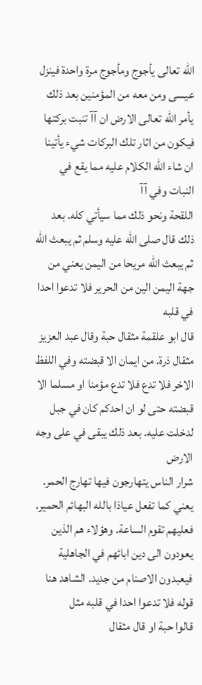الله تعالى يأجوج ومأجوج مرة واحدة فينزل عيسى ومن معه من المؤمنين بعد ذلك يأمر الله تعالى الارض ان آآ تنبت بركتها فيكون من اثار تلك البركات شيء يأتينا ان شاء الله الكلام عليه مما يقع في النبات وفي آآ
اللقحة ونحو ذلك مما سيأتي كله. بعد ذلك قال صلى الله عليه وسلم ثم يبعث الله ثم يبعث الله مريحا من اليمن يعني من جهة اليمن الين من الحرير فلا تدعوا احدا في قلبه
قال ابو علقمة مثقال حبة وقال عبد العزيز مثقال ذرة. من ايمان الا قبضته وفي اللفظ الاخر فلا تدع فلا تدع مؤمنا او مسلما الا قبضته حتى لو ان احدكم كان في جبل لدخلت عليه. بعد ذلك يبقى في على وجه الارض
شرار الناس يتهارجون فيها تهارج الحمر. يعني كما تفعل عياذا بالله البهائم الحمير. فعليهم تقوم الساعة. وهؤلاء هم الذين يعودون الى دين ابائهم في الجاهلية فيعبدون الاصنام من جديد. الشاهد هنا قوله فلا تدعوا احدا في قلبه مثل
قالوا حبة او قال مثقال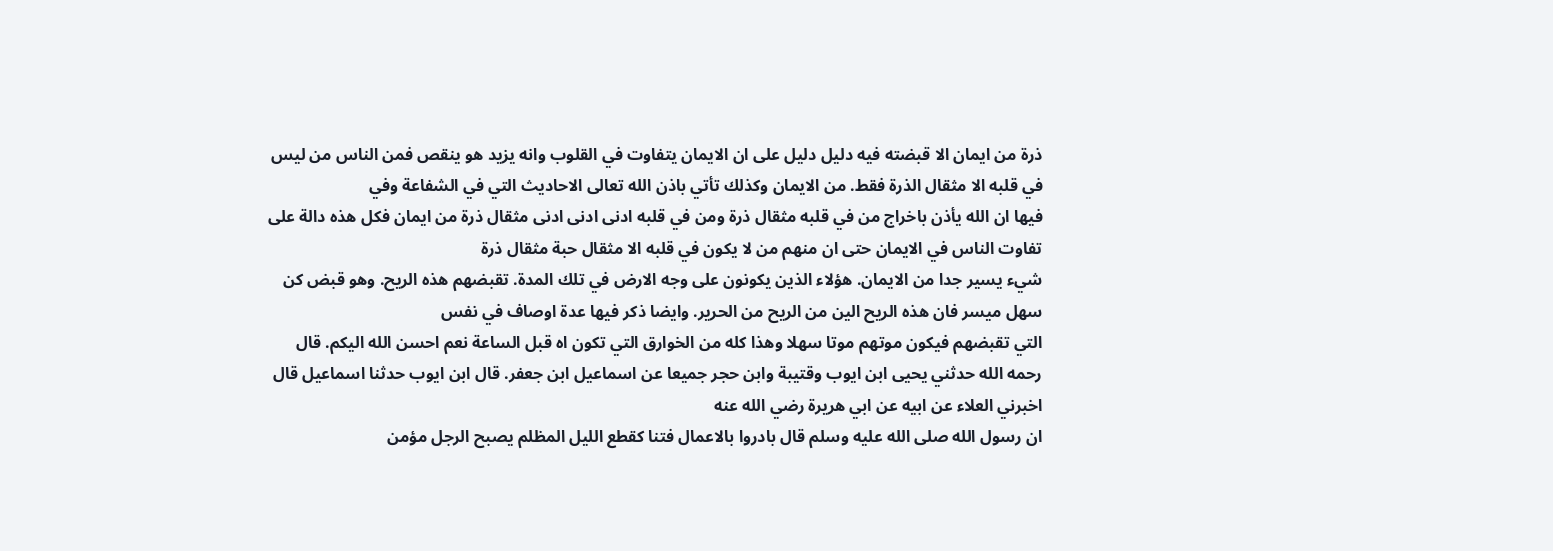ذرة من ايمان الا قبضته فيه دليل دليل على ان الايمان يتفاوت في القلوب وانه يزيد هو ينقص فمن الناس من ليس في قلبه الا مثقال الذرة فقط. من الايمان وكذلك تأتي باذن الله تعالى الاحاديث التي في الشفاعة وفي
فيها ان الله يأذن باخراج من في قلبه مثقال ذرة ومن في قلبه ادنى ادنى ادنى مثقال ذرة من ايمان فكل هذه دالة على تفاوت الناس في الايمان حتى ان منهم من لا يكون في قلبه الا مثقال حبة مثقال ذرة
شيء يسير جدا من الايمان. هؤلاء الذين يكونون على وجه الارض في تلك المدة. تقبضهم هذه الريح. وهو قبض كن سهل ميسر فان هذه الريح الين من الريح من الحرير. وايضا ذكر فيها عدة اوصاف في نفس
التي تقبضهم فيكون موتهم موتا سهلا وهذا كله من الخوارق التي تكون اه قبل الساعة نعم احسن الله اليكم. قال رحمه الله حدثني يحيى ابن ايوب وقتيبة وابن حجر جميعا عن اسماعيل ابن جعفر. قال ابن ايوب حدثنا اسماعيل قال اخبرني العلاء عن ابيه عن ابي هريرة رضي الله عنه
ان رسول الله صلى الله عليه وسلم قال بادروا بالاعمال فتنا كقطع الليل المظلم يصبح الرجل مؤمن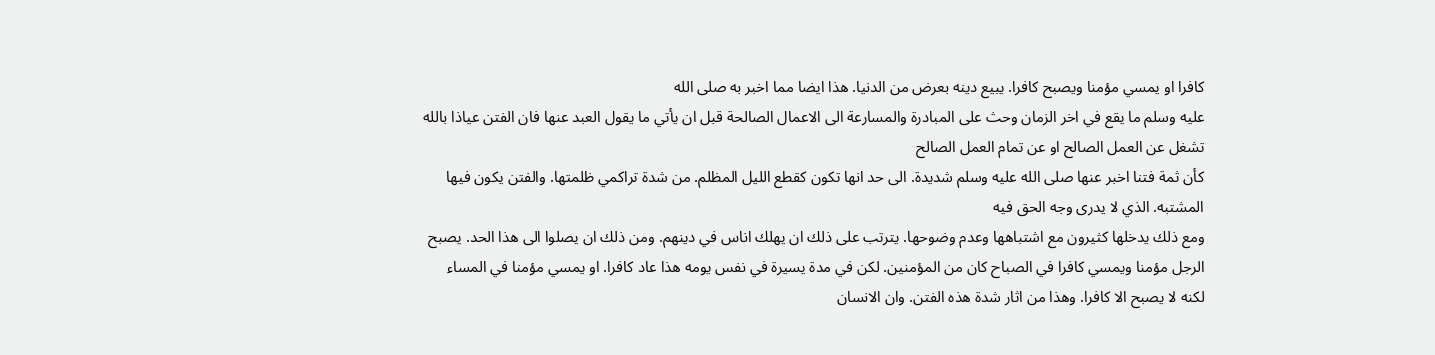كافرا او يمسي مؤمنا ويصبح كافرا. يبيع دينه بعرض من الدنيا. هذا ايضا مما اخبر به صلى الله
عليه وسلم ما يقع في اخر الزمان وحث على المبادرة والمسارعة الى الاعمال الصالحة قبل ان يأتي ما يقول العبد عنها فان الفتن عياذا بالله تشغل عن العمل الصالح او عن تمام العمل الصالح
كأن ثمة فتنا اخبر عنها صلى الله عليه وسلم شديدة. الى حد انها تكون كقطع الليل المظلم. من شدة تراكمي ظلمتها. والفتن يكون فيها المشتبه. الذي لا يدرى وجه الحق فيه
ومع ذلك يدخلها كثيرون مع اشتباهها وعدم وضوحها. يترتب على ذلك ان يهلك اناس في دينهم. ومن ذلك ان يصلوا الى هذا الحد. يصبح الرجل مؤمنا ويمسي كافرا في الصباح كان من المؤمنين. لكن في مدة يسيرة في نفس يومه هذا عاد كافرا. او يمسي مؤمنا في المساء
لكنه لا يصبح الا كافرا. وهذا من اثار شدة هذه الفتن. وان الانسان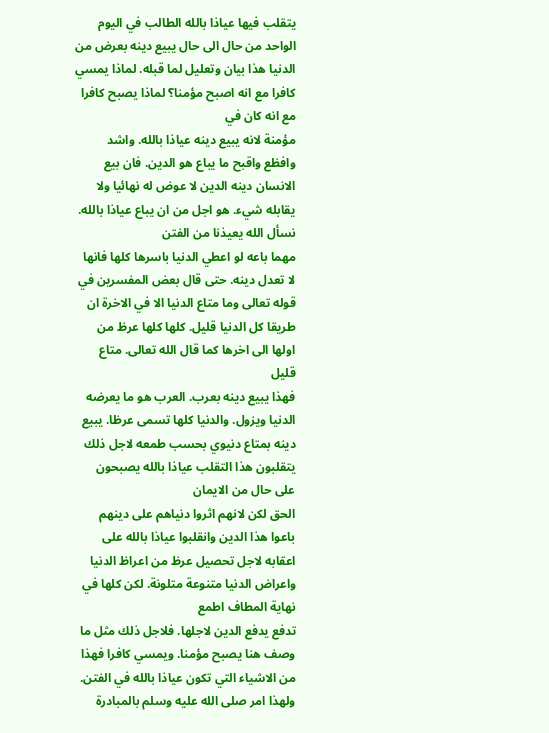يتقلب فيها عياذا بالله الطالب في اليوم الواحد من حال الى حال يبيع دينه بعرض من الدنيا هذا بيان وتعليل لما قبله. لماذا يمسي كافرا مع انه اصبح مؤمنا؟ لماذا يصبح كافرا مع انه كان في
مؤمنة لانه يبيع دينه عياذا بالله. واشد وافظع واقبح ما يباع هو الدين. فان بيع الانسان دينه الدين لا عوض له نهائيا ولا يقابله شيء. هو اجل من ان يباع عياذا بالله. نسأل الله يعيذنا من الفتن
مهما باعه لو اعطي الدنيا باسرها كلها فانها لا تعدل دينه. حتى قال بعض المفسرين في قوله تعالى وما متاع الدنيا الا في الاخرة ان طريقا كل الدنيا قليل. كلها كلها عرظ من اولها الى اخرها كما قال الله تعالى. متاع قليل
فهذا يبيع دينه بعرب. العرب هو ما يعرضه الدنيا ويزول. والدنيا كلها تسمى عرظا. يبيع دينه بمتاع دنيوي بحسب طمعه لاجل ذلك يتقلبون هذا التقلب عياذا بالله يصبحون على حال من الايمان
الحق لكن لانهم اثروا دنياهم على دينهم باعوا هذا الدين وانقلبوا عياذا بالله على اعقابه لاجل تحصيل عرظ من اعراظ الدنيا واعراض الدنيا متنوعة متلونة. لكن كلها في نهاية المطاف اطمع
تدفع يدفع الدين لاجلها. فلاجل ذلك مثل ما وصف هنا يصبح مؤمنا. ويمسي كافرا فهذا من الاشياء التي تكون عياذا بالله في الفتن. ولهذا امر صلى الله عليه وسلم بالمبادرة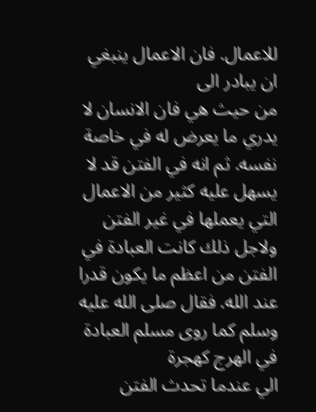للاعمال. فان الاعمال ينبغي ان يبادر الى
من حيث هي فان الانسان لا يدري ما يعرض له في خاصة نفسه. ثم انه في الفتن قد لا يسهل عليه كثير من الاعمال التي يعملها في غير الفتن ولاجل ذلك كانت العبادة في الفتن من اعظم ما يكون قدرا عند الله. فقال صلى الله عليه وسلم كما روى مسلم العبادة في الهرج كهجرة
الي عندما تحدث الفتن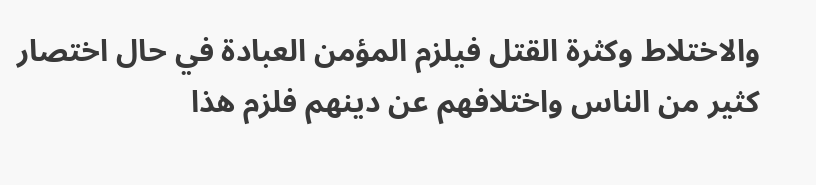والاختلاط وكثرة القتل فيلزم المؤمن العبادة في حال اختصار كثير من الناس واختلافهم عن دينهم فلزم هذا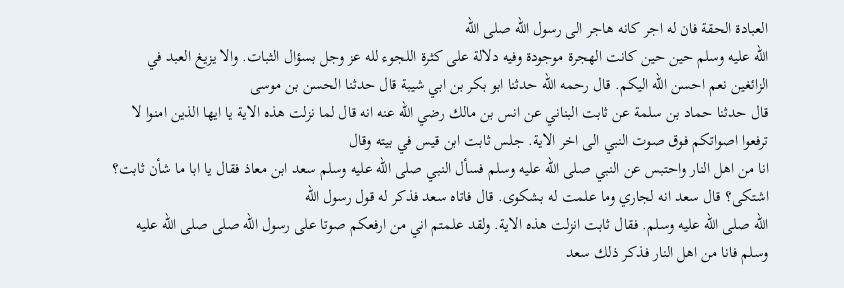العبادة الحقة فان له اجر كانه هاجر الى رسول الله صلى الله
الله عليه وسلم حين حين كانت الهجرة موجودة وفيه دلالة على كثرة اللجوء لله عز وجل بسؤال الثبات. والا يزيغ العبد في الزائغين نعم احسن الله اليكم. قال رحمه الله حدثنا ابو بكر بن ابي شيبة قال حدثنا الحسن بن موسى
قال حدثنا حماد بن سلمة عن ثابت البناني عن انس بن مالك رضي الله عنه انه قال لما نزلت هذه الاية يا ايها الذين امنوا لا ترفعوا اصواتكم فوق صوت النبي الى اخر الاية. جلس ثابت ابن قيس في بيته وقال
انا من اهل النار واحتبس عن النبي صلى الله عليه وسلم فسأل النبي صلى الله عليه وسلم سعد ابن معاذ فقال يا ابا ما شأن ثابت؟ اشتكى؟ قال سعد انه لجاري وما علمت له بشكوى. قال فاتاه سعد فذكر له قول رسول الله
الله صلى الله عليه وسلم. فقال ثابت انزلت هذه الاية. ولقد علمتم اني من ارفعكم صوتا على رسول الله صلى صلى الله عليه وسلم فانا من اهل النار فذكر ذلك سعد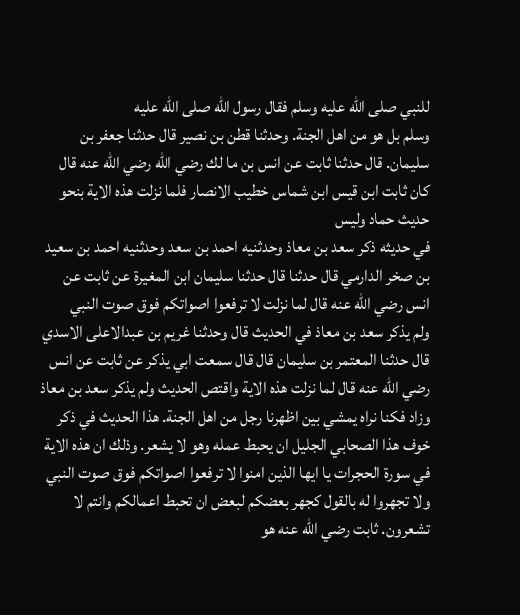للنبي صلى الله عليه وسلم فقال رسول الله صلى الله عليه
وسلم بل هو من اهل الجنة. وحدثنا قطن بن نصير قال حدثنا جعفر بن سليمان. قال حدثنا ثابت عن انس بن ما لك رضي الله رضي الله عنه قال كان ثابت ابن قيس ابن شماس خطيب الانصار فلما نزلت هذه الاية بنحو حديث حماد وليس
في حديثه ذكر سعد بن معاذ وحدثنيه احمد بن سعد وحدثنيه احمد بن سعيد بن صخر الدارمي قال حدثنا قال حدثنا سليمان ابن المغيرة عن ثابت عن انس رضي الله عنه قال لما نزلت لا ترفعوا اصواتكم فوق صوت النبي
ولم يذكر سعد بن معاذ في الحديث قال وحدثنا غريم بن عبدالاعلى الاسدي قال حدثنا المعتمر بن سليمان قال قال سمعت ابي يذكر عن ثابت عن انس رضي الله عنه قال لما نزلت هذه الاية واقتص الحديث ولم يذكر سعد بن معاذ
وزاد فكنا نراه يمشي بين اظهرنا رجل من اهل الجنة. هذا الحديث في ذكر خوف هذا الصحابي الجليل ان يحبط عمله وهو لا يشعر. وذلك ان هذه الاية في سورة الحجرات يا ايها الذين امنوا لا ترفعوا اصواتكم فوق صوت النبي
ولا تجهروا له بالقول كجهر بعضكم لبعض ان تحبط اعمالكم وانتم لا تشعرون. ثابت رضي الله عنه هو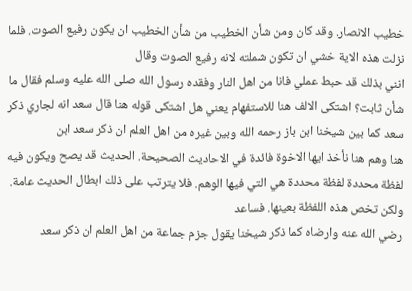خطيب الانصار. وقد كان ومن شأن الخطيب من شأن الخطيب ان يكون رفيع الصوت. فلما نزلت هذه الاية خشي ان تكون شملته لانه رفيع الصوت وقال
انني بذلك قد حبط عملي فانا من اهل النار وفقده رسول الله صلى الله عليه وسلم فقال ما شأن ثابت؟ اشتكى الالف هنا للاستفهام يعني هل اشتكى قوله هنا قال سعد انه لجاري ذكر سعد كما بين شيخنا ابن باز رحمه الله وبين غيره من اهل العلم ان ذكر سعد ابن
هنا وهم هنا نأخذ ايها الاخوة فائدة في الاحاديث الصحيحة. الحديث قد يصح ويكون فيه لفظة محددة لفظة محددة هي التي فيها الوهم. فلا يترتب على ذلك ابطال الحديث عامة. ولكن تخص هذه اللفظة بعينها. فساعد
رضي الله عنه وارضاه كما ذكر شيخنا يقول جزم جماعة من اهل العلم ان ذكر سعد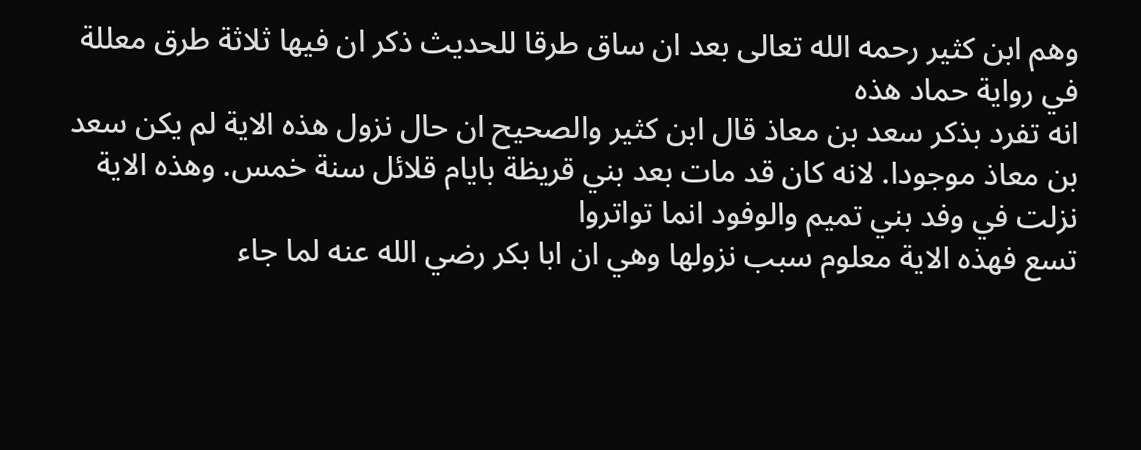وهم ابن كثير رحمه الله تعالى بعد ان ساق طرقا للحديث ذكر ان فيها ثلاثة طرق معللة في رواية حماد هذه
انه تفرد بذكر سعد بن معاذ قال ابن كثير والصحيح ان حال نزول هذه الاية لم يكن سعد بن معاذ موجودا. لانه كان قد مات بعد بني قريظة بايام قلائل سنة خمس. وهذه الاية نزلت في وفد بني تميم والوفود انما تواتروا
تسع فهذه الاية معلوم سبب نزولها وهي ان ابا بكر رضي الله عنه لما جاء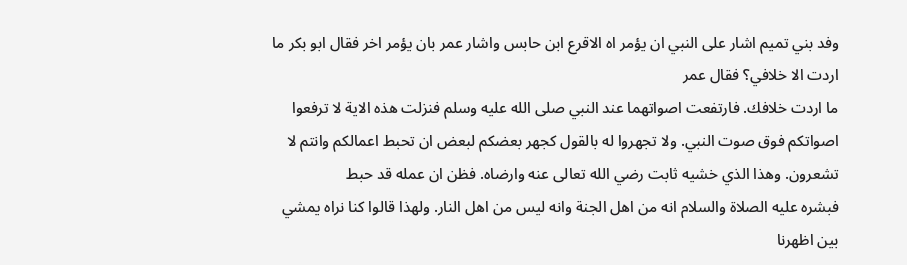وفد بني تميم اشار على النبي ان يؤمر اه الاقرع ابن حابس واشار عمر بان يؤمر اخر فقال ابو بكر ما اردت الا خلافي؟ فقال عمر
ما اردت خلافك. فارتفعت اصواتهما عند النبي صلى الله عليه وسلم فنزلت هذه الاية لا ترفعوا اصواتكم فوق صوت النبي. ولا تجهروا له بالقول كجهر بعضكم لبعض ان تحبط اعمالكم وانتم لا تشعرون. وهذا الذي خشيه ثابت رضي الله تعالى عنه وارضاه. فظن ان عمله قد حبط
فبشره عليه الصلاة والسلام انه من اهل الجنة وانه ليس من اهل النار. ولهذا قالوا كنا نراه يمشي بين اظهرنا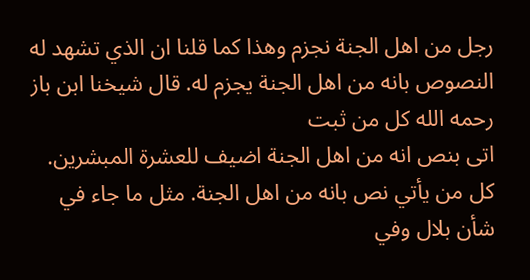رجل من اهل الجنة نجزم وهذا كما قلنا ان الذي تشهد له النصوص بانه من اهل الجنة يجزم له. قال شيخنا ابن باز رحمه الله كل من ثبت
اتى بنص انه من اهل الجنة اضيف للعشرة المبشرين. كل من يأتي نص بانه من اهل الجنة. مثل ما جاء في شأن بلال وفي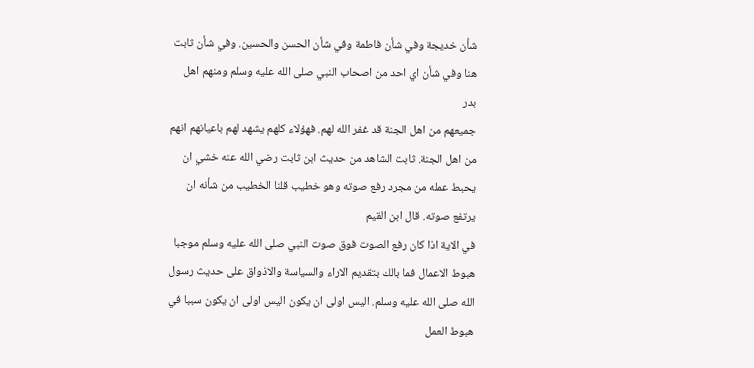شأن خديجة وفي شأن فاطمة وفي شأن الحسن والحسين. وفي شأن ثابت هنا وفي شأن اي احد من اصحاب النبي صلى الله عليه وسلم ومنهم اهل بدر
جميعهم من اهل الجنة قد غفر الله لهم. فهؤلاء كلهم يشهد لهم باعيانهم انهم من اهل الجنة. ثابت الشاهد من حديث ابن ثابت رضي الله عنه خشي ان يحبط عمله من مجرد رفع صوته وهو خطيب قلنا الخطيب من شأنه ان يرتفع صوته. قال ابن القيم
في الاية اذا كان رفع الصوت فوق صوت النبي صلى الله عليه وسلم موجبا هبوط الاعمال فما بالك بتقديم الاراء والسياسة والاذواق على حديث رسول الله صلى الله عليه وسلم. اليس اولى ان يكون اليس اولى ان يكون سببا في هبوط العمل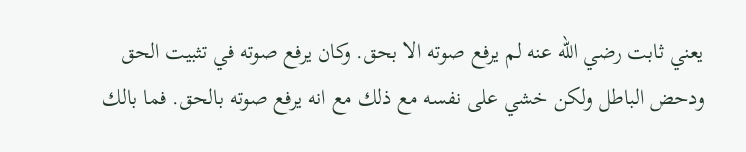يعني ثابت رضي الله عنه لم يرفع صوته الا بحق. وكان يرفع صوته في تثبيت الحق ودحض الباطل ولكن خشي على نفسه مع ذلك مع انه يرفع صوته بالحق. فما بالك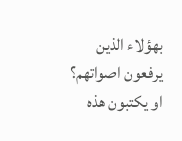بهؤلاء الذين يرفعون اصواتهم؟ او يكتبون هذه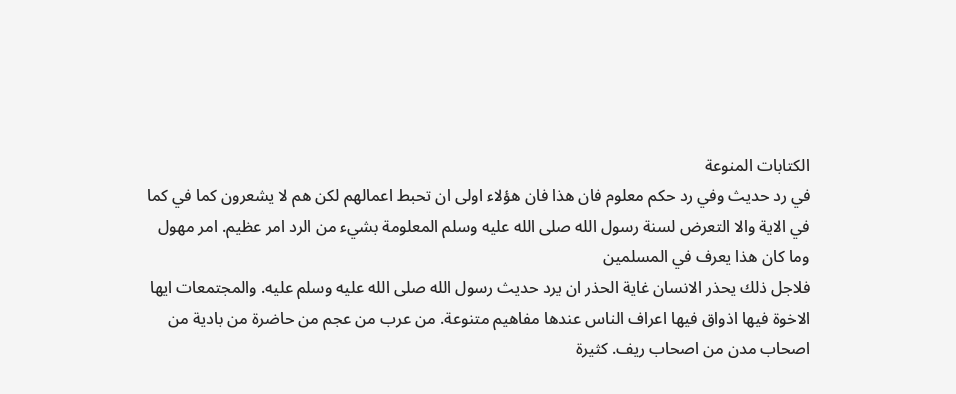الكتابات المنوعة
في رد حديث وفي رد حكم معلوم فان هذا فان هؤلاء اولى ان تحبط اعمالهم لكن هم لا يشعرون كما في كما في الاية والا التعرض لسنة رسول الله صلى الله عليه وسلم المعلومة بشيء من الرد امر عظيم. امر مهول وما كان هذا يعرف في المسلمين
فلاجل ذلك يحذر الانسان غاية الحذر ان يرد حديث رسول الله صلى الله عليه وسلم عليه. والمجتمعات ايها الاخوة فيها اذواق فيها اعراف الناس عندها مفاهيم متنوعة. من عرب من عجم من حاضرة من بادية من اصحاب مدن من اصحاب ريف. كثيرة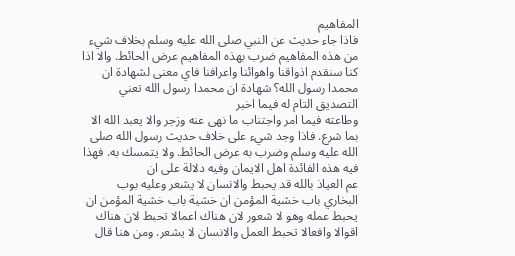المفاهيم
فاذا جاء حديث عن النبي صلى الله عليه وسلم بخلاف شيء من هذه المفاهيم ضرب بهذه المفاهيم عرض الحائط. والا اذا كنا سنقدم اذواقنا واهوائنا واعرافنا فاي معنى لشهادة ان محمدا رسول الله؟ شهادة ان محمدا رسول الله تعني التصديق التام له فيما اخبر
وطاعته فيما امر واجتناب ما نهى عنه وزجر والا يعبد الله الا بما شرع. فاذا وجد شيء على خلاف حديث رسول الله صلى الله عليه وسلم وضرب به عرض الحائط. ولا يتمسك به. فهذا فيه هذه الفائدة اهل الايمان وفيه دلالة على ان
عم العياذ بالله قد يحبط والانسان لا يشعر وعليه بوب البخاري باب خشية المؤمن ان خشية باب خشية المؤمن ان يحبط عمله وهو لا شعور لان هناك اعمالا تحبط لان هناك اقوالا وافعالا تحبط العمل والانسان لا يشعر. ومن هنا قال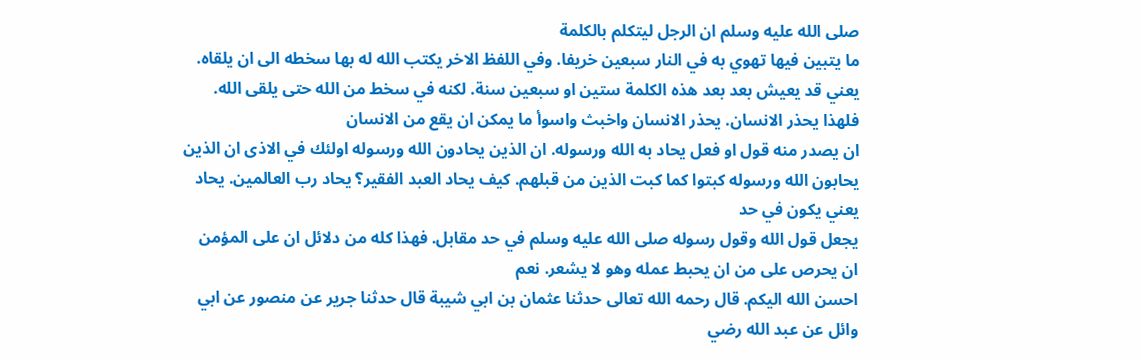صلى الله عليه وسلم ان الرجل ليتكلم بالكلمة
ما يتبين فيها تهوي به في النار سبعين خريفا. وفي اللفظ الاخر يكتب الله له بها سخطه الى ان يلقاه. يعني قد يعيش بعد بعد هذه الكلمة ستين او سبعين سنة. لكنه في سخط من الله حتى يلقى الله. فلهذا يحذر الانسان. يحذر الانسان واخبث واسوأ ما يمكن ان يقع من الانسان
ان يصدر منه قول او فعل يحاد به الله ورسوله. ان الذين يحادون الله ورسوله اولئك في الاذى ان الذين يحابون الله ورسوله كبتوا كما كبت الذين من قبلهم. كيف يحاد العبد الفقير؟ يحاد رب العالمين. يحاد يعني يكون في حد
يجعل قول الله وقول رسوله صلى الله عليه وسلم في حد مقابل. فهذا كله من دلائل ان على المؤمن ان يحرص على من ان يحبط عمله وهو لا يشعر. نعم
احسن الله اليكم. قال رحمه الله تعالى حدثنا عثمان بن ابي شيبة قال حدثنا جرير عن منصور عن ابي وائل عن عبد الله رضي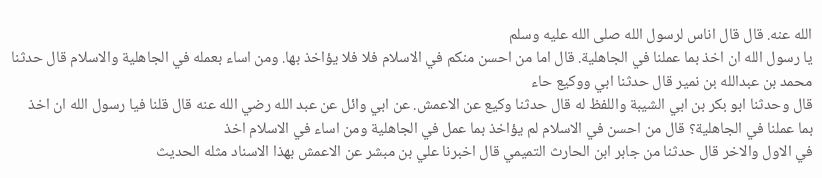الله عنه. قال قال اناس لرسول الله صلى الله عليه وسلم
يا رسول الله ان اخذ بما عملنا في الجاهلية. قال اما من احسن منكم في الاسلام فلا فلا يؤاخذ بها. ومن اساء بعمله في الجاهلية والاسلام قال حدثنا محمد بن عبدالله بن نمير قال حدثنا ابي ووكيع حاء
قال وحدثنا ابو بكر بن ابي الشيبة واللفظ له قال حدثنا وكيع عن الاعمش. عن ابي وائل عن عبد الله رضي الله عنه قال قلنا فيا رسول الله ان اخذ بما عملنا في الجاهلية؟ قال من احسن في الاسلام لم يؤاخذ بما عمل في الجاهلية ومن اساء في الاسلام اخذ
في الاول والاخر قال حدثنا من جابر ابن الحارث التميمي قال اخبرنا علي بن مبشر عن الاعمش بهذا الاسناد مثله الحديث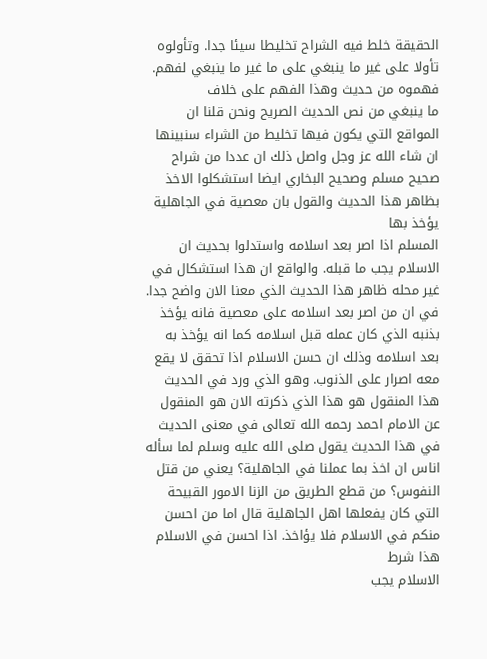الحقيقة خلط فيه الشراح تخليطا سيئا جدا. وتأولوه تأولا على غير ما ينبغي على ما غير ما ينبغي لفهم. فهموه من حديث وهذا الفهم على خلاف
ما ينبغي من نص الحديث الصريح ونحن قلنا ان المواقع التي يكون فيها تخليط من الشراء سنبينها ان شاء الله عز وجل واصل ذلك ان عددا من شراح صحيح مسلم وصحيح البخاري ايضا استشكلوا الاخذ بظاهر هذا الحديث والقول بان معصية في الجاهلية يؤخذ بها
المسلم اذا اصر بعد اسلامه واستدلوا بحديث ان الاسلام يجب ما قبله. والواقع ان هذا استشكال في غير محله ظاهر هذا الحديث الذي معنا الان واضح جدا. في ان من اصر بعد اسلامه على معصية فانه يؤخذ
بذنبه الذي كان عمله قبل اسلامه كما انه يؤخذ به بعد اسلامه وذلك ان حسن الاسلام اذا تحقق لا يقع معه اصرار على الذنوب. وهو الذي ورد في الحديث هذا المنقول هو هذا الذي ذكرته الان هو المنقول عن الامام احمد رحمه الله تعالى في معنى الحديث
في هذا الحديث يقول صلى الله عليه وسلم لما سأله اناس ان اخذ بما عملنا في الجاهلية؟ يعني من قتل النفوس؟ من قطع الطريق من الزنا الامور القبيحة التي كان يفعلها اهل الجاهلية قال اما من احسن منكم في الاسلام فلا يؤاخذ. اذا احسن في الاسلام هذا شرط
الاسلام يجب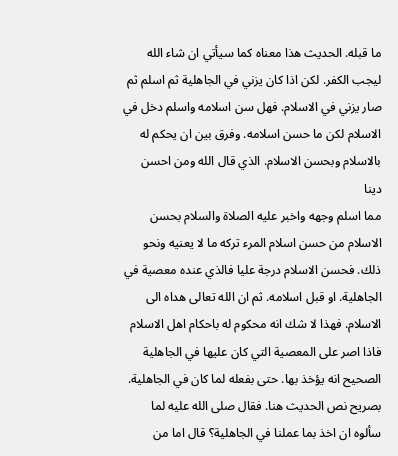ما قبله. الحديث هذا معناه كما سيأتي ان شاء الله ليجب الكفر. لكن اذا كان يزني في الجاهلية ثم اسلم ثم صار يزني في الاسلام. فهل سن اسلامه واسلم دخل في الاسلام لكن ما حسن اسلامه. وفرق بين ان يحكم له بالاسلام وبحسن الاسلام. الذي قال الله ومن احسن دينا
مما اسلم وجهه واخبر عليه الصلاة والسلام بحسن الاسلام من حسن اسلام المرء تركه ما لا يعنيه ونحو ذلك. فحسن الاسلام درجة عليا فالذي عنده معصية في الجاهلية. او قبل اسلامه. ثم ان الله تعالى هداه الى الاسلام. فهذا لا شك انه محكوم له باحكام اهل الاسلام
فاذا اصر على المعصية التي كان عليها في الجاهلية الصحيح انه يؤخذ بها. حتى بفعله لما كان في الجاهلية. بصريح نص الحديث هنا. فقال صلى الله عليه لما سألوه ان اخذ بما عملنا في الجاهلية؟ قال اما من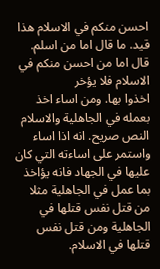احسن منكم في الاسلام هذا قيد. ما قال اما من اسلم. قال اما من احسن منكم في الاسلام فلا يؤخر
اخذوا بها. ومن اساء اخذ بعمله في الجاهلية والاسلام النص صريح. انه اذا اساء واستمر على اساءته التي كان عليها في الجهاد فانه يؤاخذ بما عمل في الجاهلية مثلا من قتل نفس قتلها في الجاهلية ومن قتل نفس قتلها في الاسلام.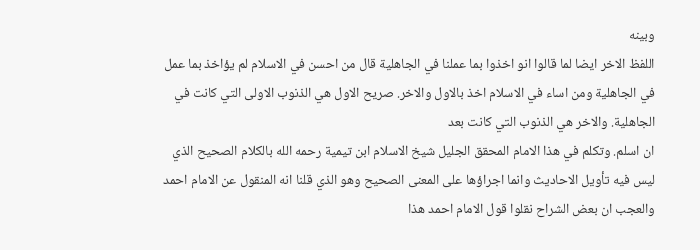وبينه
اللفظ الاخر ايضا لما قالوا انو اخذوا بما عملنا في الجاهلية قال من احسن في الاسلام لم يؤاخذ بما عمل في الجاهلية ومن اساء في الاسلام اخذ بالاول والاخر. صريح الاول هي الذنوب الاولى التي كانت في الجاهلية. والاخر هي الذنوب التي كانت بعد
ان اسلم. وتكلم في هذا الامام المحقق الجليل شيخ الاسلام ابن تيمية رحمه الله بالكلام الصحيح الذي ليس فيه تأويل الاحاديث وانما اجراؤها على المعنى الصحيح وهو الذي قلنا انه المنقول عن الامام احمد والعجب ان بعض الشراح نقلوا قول الامام احمد هذا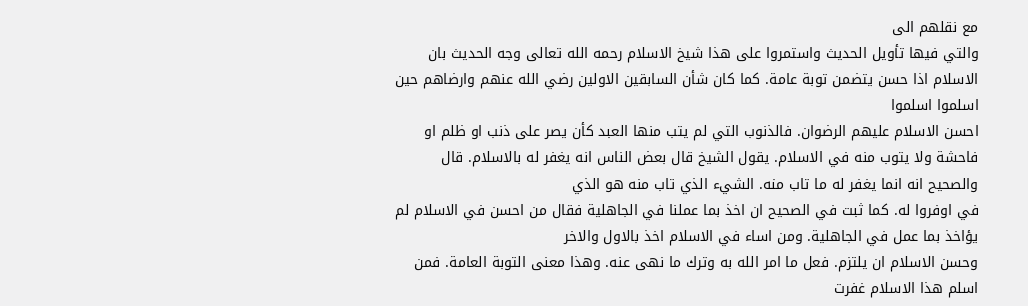مع نقلهم الى
والتي فيها تأويل الحديث واستمروا على هذا شيخ الاسلام رحمه الله تعالى وجه الحديث بان الاسلام اذا حسن يتضمن توبة عامة. كما كان شأن السابقين الاولين رضي الله عنهم وارضاهم حين اسلموا اسلموا
احسن الاسلام عليهم الرضوان. فالذنوب التي لم يتب منها العبد كأن يصر على ذنب او ظلم او فاحشة ولا يتوب منه في الاسلام. يقول الشيخ قال بعض الناس انه يغفر له بالاسلام. قال والصحيح انه انما يغفر له ما تاب منه. الشيء الذي تاب منه هو الذي
في اوفروا له. كما ثبت في الصحيح ان اخذ بما عملنا في الجاهلية فقال من احسن في الاسلام لم يؤاخذ بما عمل في الجاهلية. ومن اساء في الاسلام اخذ بالاول والاخر
وحسن الاسلام ان يلتزم. فعل ما امر الله به وترك ما نهى عنه. وهذا معنى التوبة العامة. فمن اسلم هذا الاسلام غفرت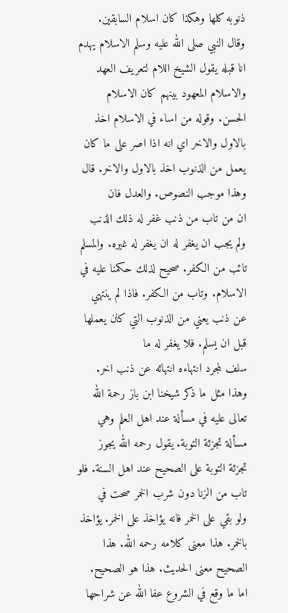ذنوبه كلها وهكذا كان اسلام السابقين. وقال النبي صلى الله عليه وسلم الاسلام يهدم
انا قبله يقول الشيخ اللام لتعريف العهد والاسلام المعهود بينهم كان الاسلام الحسن. وقوله من اساء في الاسلام اخذ بالاول والاخر اي انه اذا اصر على ما كان يعمل من الذنوب اخذ بالاول والاخر. قال وهذا موجب النصوص. والعدل فان
ان من تاب من ذنب غفر له ذلك الذنب ولم يجب ان يغفر له ان يغفر له غيره. والمسلم تائب من الكفر. صحيح لذلك حكمنا عليه في الاسلام. وتاب من الكفر. فاذا لم ينتهي عن ذنب يعني من الذنوب التي كان يعملها قبل ان يسلم. فلا يغفر له ما
سلف لمجرد انتهاءه انتهائه عن ذنب اخر. وهذا مثل ما ذكر شيخنا ابن باز رحمة الله تعالى عليه في مسألة عند اهل العلم وهي مسألة تجزئة التوبة. يقول رحمه الله يجوز تجزئة التوبة على الصحيح عند اهل السنة. فلو تاب من الزنا دون شرب الخمر صحت في
ولو بقي على الخمر فانه يؤاخذ على الخمر. يؤاخذ بالخمر. هذا معنى كلامه رحمه الله. هذا الصحيح معنى الحديث. هذا هو الصحيح. اما ما وقع في الشروع عفا الله عن شراحها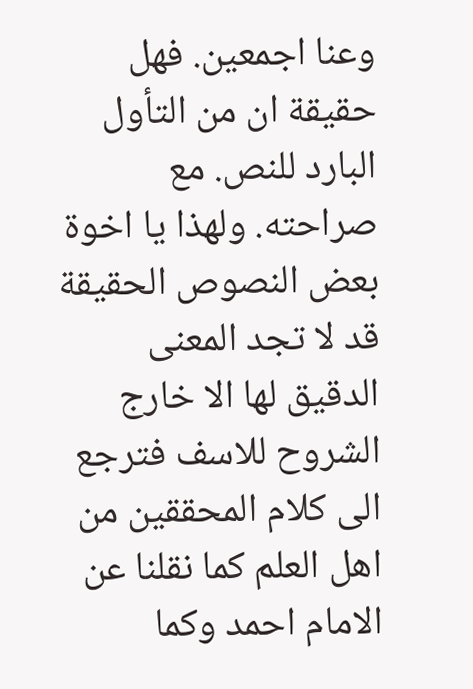وعنا اجمعين. فهل حقيقة ان من التأول البارد للنص. مع صراحته. ولهذا يا اخوة بعض النصوص الحقيقة قد لا تجد المعنى
الدقيق لها الا خارج الشروح للاسف فترجع الى كلام المحققين من اهل العلم كما نقلنا عن الامام احمد وكما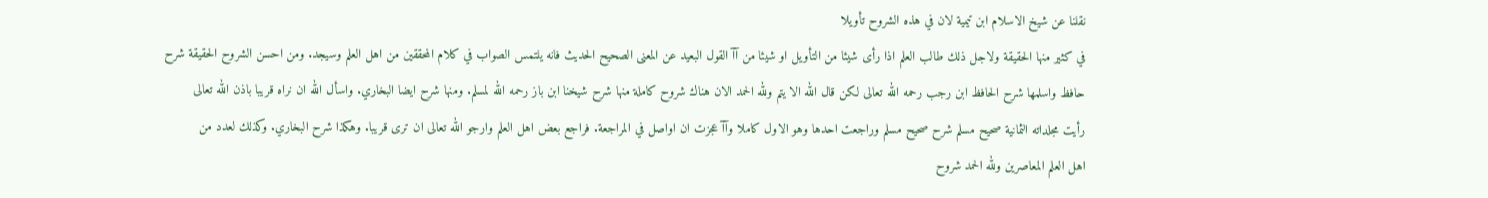نقلنا عن شيخ الاسلام ابن تيمية لان في هذه الشروح تأويلا
في كثير منها الحقيقة ولاجل ذلك طالب العلم اذا رأى شيئا من التأويل او شيئا من آآ القول البعيد عن المعنى الصحيح الحديث فانه يلتمس الصواب في كلام المحققين من اهل العلم وسيجد. ومن احسن الشروح الحقيقة شرح
حافظ واسلمها شرح الحافظ ابن رجب رحمه الله تعالى لكن قال الله الا يتم ولله الحمد الان هناك شروح كاملة منها شرح شيخنا ابن باز رحمه الله لمسلم. ومنها شرح ايضا البخاري. واسأل الله ان نراه قريبا باذن الله تعالى
رأيت مجلداته الثمانية صحيح مسلم شرح صحيح مسلم وراجعت احدها وهو الاول كاملا وآآ عجزت ان اواصل في المراجعة. فراجع بعض اهل العلم وارجو الله تعالى ان ترى قريبا. وهكذا شرح البخاري. وكذلك لعدد من
اهل العلم المعاصرين ولله الحمد شروح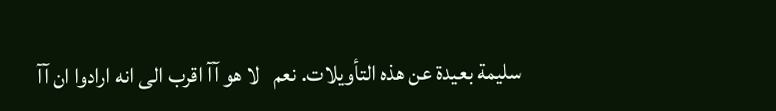سليمة بعيدة عن هذه التأويلات. نعم   لا هو آآ اقرب الى انه ارادوا ان آآ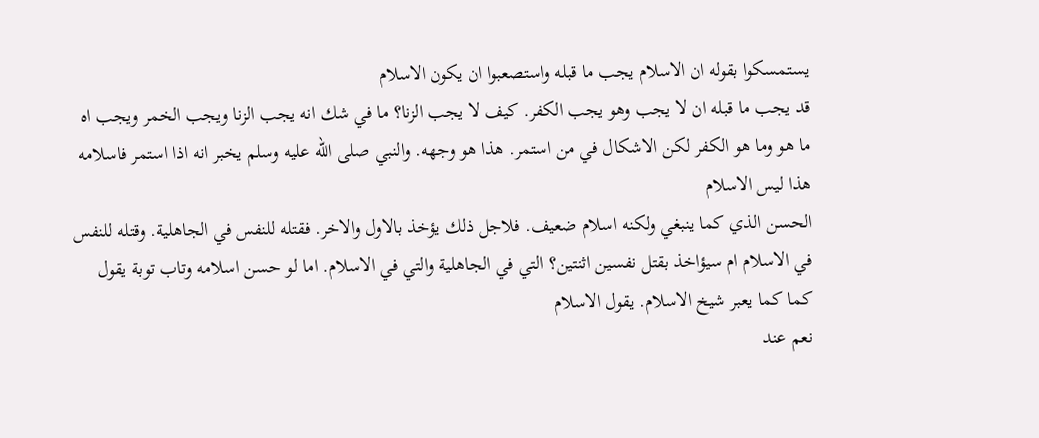يستمسكوا بقوله ان الاسلام يجب ما قبله واستصعبوا ان يكون الاسلام
قد يجب ما قبله ان لا يجب وهو يجب الكفر. كيف لا يجب الزنا؟ ما في شك انه يجب الزنا ويجب الخمر ويجب اه ما هو وما هو الكفر لكن الاشكال في من استمر. هذا هو وجهه. والنبي صلى الله عليه وسلم يخبر انه اذا استمر فاسلامه هذا ليس الاسلام
الحسن الذي كما ينبغي ولكنه اسلام ضعيف. فلاجل ذلك يؤخذ بالاول والاخر. فقتله للنفس في الجاهلية. وقتله للنفس في الاسلام ام سيؤاخذ بقتل نفسين اثنتين؟ التي في الجاهلية والتي في الاسلام. اما لو حسن اسلامه وتاب توبة يقول كما كما يعبر شيخ الاسلام. يقول الاسلام
نعم عند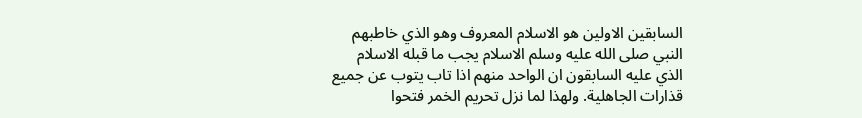السابقين الاولين هو الاسلام المعروف وهو الذي خاطبهم النبي صلى الله عليه وسلم الاسلام يجب ما قبله الاسلام الذي عليه السابقون ان الواحد منهم اذا تاب يتوب عن جميع
قذارات الجاهلية. ولهذا لما نزل تحريم الخمر فتحوا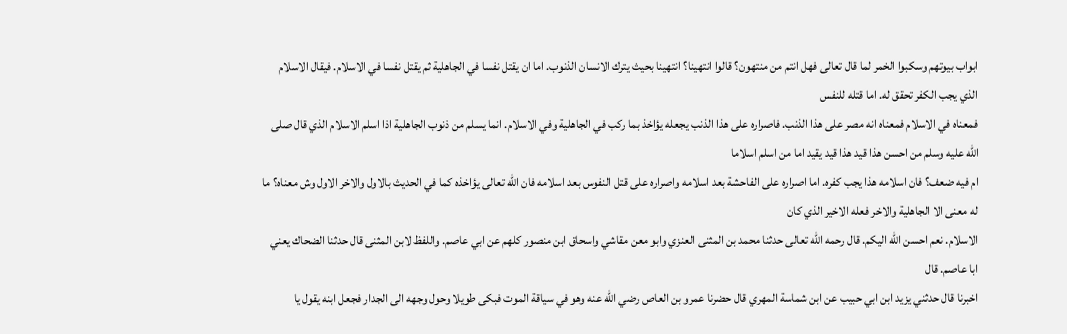ابواب بيوتهم وسكبوا الخمر لما قال تعالى فهل انتم من منتهون؟ قالوا انتهينا؟ انتهينا بحيث يترك الانسان الذنوب. اما ان يقتل نفسا في الجاهلية ثم يقتل نفسا في الاسلام. فيقال الاسلام الذي يجب الكفر تحقق له. اما قتله للنفس
فمعناه في الاسلام فمعناه انه مصر على هذا الذنب. فاصراره على هذا الذنب يجعله يؤاخذ بما ركب في الجاهلية وفي الاسلام. انما يسلم من ذنوب الجاهلية اذا اسلم الاسلام الذي قال صلى الله عليه وسلم من احسن هذا قيد هذا قيد يقيد اما من اسلم اسلاما
ام فيه ضعف؟ فان اسلامه هذا يجب كفره. اما اصراره على الفاحشة بعد اسلامه واصراره على قتل النفوس بعد اسلامه فان الله تعالى يؤاخذه كما في الحديث بالاول والاخر الاول وش معناه؟ ما له معنى الا الجاهلية والاخر فعله الاخير الذي كان
الاسلام. نعم احسن الله اليكم. قال رحمه الله تعالى حدثنا محمد بن المثنى العنزي وابو معن مقاشي واسحاق ابن منصور كلهم عن ابي عاصم. واللفظ لابن المثنى قال حدثنا الضحاك يعني ابا عاصم. قال
اخبرنا قال حدثني يزيد ابن ابي حبيب عن ابن شماسة المهري قال حضرنا عمرو بن العاص رضي الله عنه وهو في سياقة الموت فبكى طويلا وحول وجهه الى الجدار فجعل ابنه يقول يا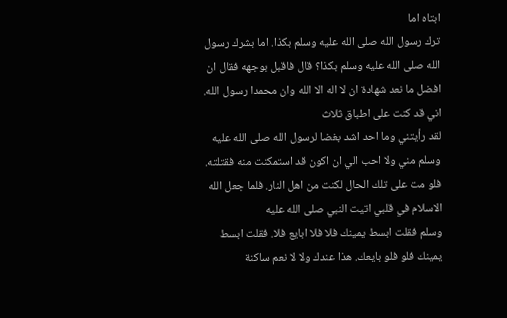ابتاه اما
ترك رسول الله صلى الله عليه وسلم بكذا. اما بشرك رسول الله صلى الله عليه وسلم بكذا؟ قال فاقبل بوجهه فقال ان افضل ما نعد شهادة ان لا اله الا الله وان محمدا رسول الله. اني قد كنت على اطباق ثلاث
لقد رأيتني وما احد اشد بغضا لرسول الله صلى الله عليه وسلم مني ولا احب الي ان اكون قد استمكنت منه فقتلته. فلو مت على تلك الحال لكنت من اهل النار. فلما جعل الله الاسلام في قلبي اتيت النبي صلى الله عليه
وسلم فقلت ابسط يمينك فلا فلا ابايع فلا. فقلت ابسط يمينك فلو فلو بايعك. هذا عندك ولا لا نعم ساكنة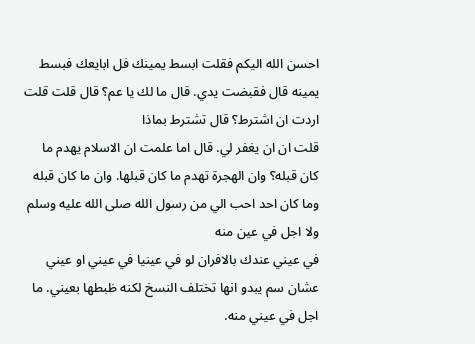احسن الله اليكم فقلت ابسط يمينك فل ابايعك فبسط يمينه قال فقبضت يدي. قال ما لك يا عم؟ قال قلت قلت اردت ان اشترط؟ قال تشترط بماذا
قلت ان ان يغفر لي. قال اما علمت ان الاسلام يهدم ما كان قبله؟ وان الهجرة تهدم ما كان قبلها. وان ما كان قبله وما كان احد احب الي من رسول الله صلى الله عليه وسلم ولا اجل في عين منه
في عيني عندك بالافران لو في عينيا في عيني او عيني عشان سم يبدو انها تختلف النسخ لكنه ظبطها بعيني. ما اجل في عيني منه.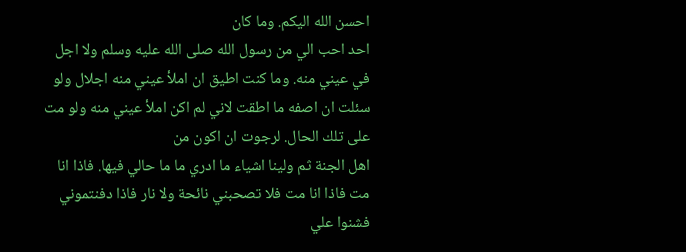احسن الله اليكم. وما كان
احد احب الي من رسول الله صلى الله عليه وسلم ولا اجل في عيني منه. وما كنت اطيق ان املأ عيني منه اجلال ولو سئلت ان اصفه ما اطقت لاني لم اكن املأ عيني منه ولو مت على تلك الحال. لرجوت ان اكون من
اهل الجنة ثم ولينا اشياء ما ادري ما ما حالي فيها. فاذا انا مت فاذا انا مت فلا تصحبني نائحة ولا نار فاذا دفنتموني فشنوا علي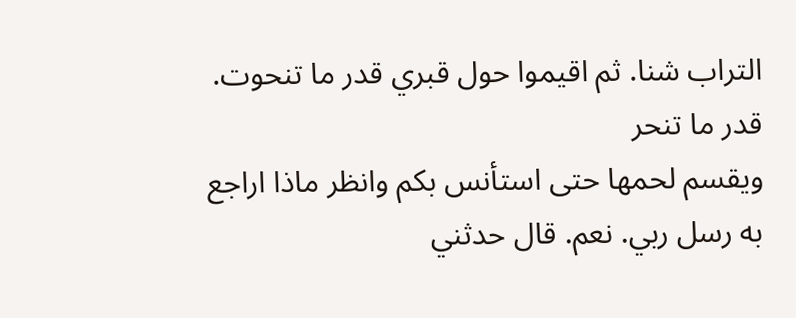التراب شنا. ثم اقيموا حول قبري قدر ما تنحوت. قدر ما تنحر
ويقسم لحمها حتى استأنس بكم وانظر ماذا اراجع به رسل ربي. نعم. قال حدثني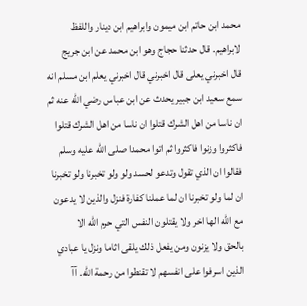محمد ابن حاتم ابن ميمون وابراهيم ابن دينار واللفظ لابراهيم. قال حدثنا حجاج وهو ابن محمد عن ابن جريج
قال اخبرني يعلى قال اخبرني قال اخبرني يعلم ابن مسلم انه سمع سعيد ابن جبير يحدث عن ابن عباس رضي الله عنه ثم ان ناسا من اهل الشرك قتلوا ان ناسا من اهل الشرك قتلوا فاكثروا وزنوا فاكثروا ثم اتوا محمدا صلى الله عليه وسلم
فقالوا ان الذي تقول وتدعو لحسد ولو ولو تخبرنا ولو تخبرنا ان لما ولو تخبرنا ان لما عملنا كفارة فنزل والذين لا يدعون مع الله الها اخر ولا يقتلون النفس التي حرم الله الا
بالحق ولا يزنون ومن يفعل ذلك يلقى اثاما ونزل يا عبادي الذين اسرفوا على انفسهم لا تقنطوا من رحمة الله. آآ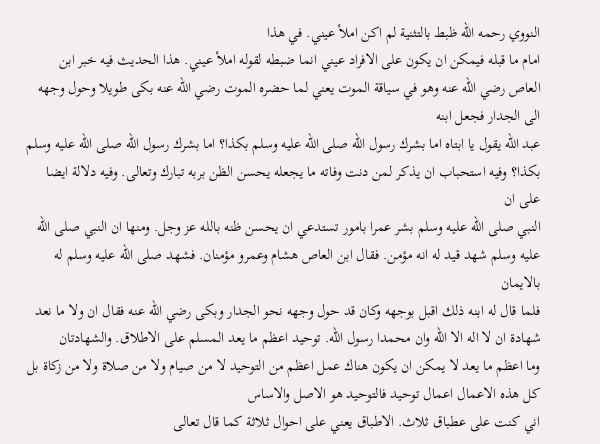النووي رحمه الله ظبط بالتثنية لم اكن املأ عيني. في هذا
امام ما قبله فيمكن ان يكون على الافراد عيني انما ضبطه لقوله املأ عيني. هذا الحديث فيه خبر ابن العاص رضي الله عنه وهو في سياقة الموت يعني لما حضره الموت رضي الله عنه بكى طويلا وحول وجهه الى الجدار فجعل ابنه
عبد الله يقول يا ابتاه اما بشرك رسول الله صلى الله عليه وسلم بكذا؟ اما بشرك رسول الله صلى الله عليه وسلم بكذا؟ وفيه استحباب ان يذكر لمن دنت وفاته ما يجعله يحسن الظن بربه تبارك وتعالى. وفيه دلالة ايضا على ان
النبي صلى الله عليه وسلم بشر عمرا بامور تستدعي ان يحسن ظنه بالله عز وجل. ومنها ان النبي صلى الله عليه وسلم شهد قيد له انه مؤمن. فقال ابن العاص هشام وعمرو مؤمنان. فشهد صلى الله عليه وسلم له بالايمان
فلما قال له ابنه ذلك اقبل بوجهه وكان قد حول وجهه نحو الجدار وبكى رضي الله عنه فقال ان ولا ما نعد شهادة ان لا اله الا الله وان محمدا رسول الله. توحيد اعظم ما يعد المسلم على الاطلاق. والشهادتان
وما اعظم ما يعد لا يمكن ان يكون هناك عمل اعظم من التوحيد لا من صيام ولا من صلاة ولا من زكاة بل كل هذه الاعمال اعمال توحيد فالتوحيد هو الاصل والاساس
اني كنت على عطباق ثلاث. الاطباق يعني على احوال ثلاثة كما قال تعالى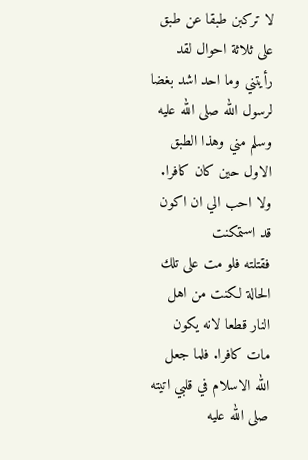لا تركبن طبقا عن طبق على ثلاثة احوال لقد رأيتني وما احد اشد بغضا لرسول الله صلى الله عليه وسلم مني وهذا الطبق الاول حين كان كافرا. ولا احب الي ان اكون قد استمكنت
فقتلته فلو مت على تلك الحالة لكنت من اهل النار قطعا لانه يكون مات كافرا. فلما جعل الله الاسلام في قلبي اتيته صلى الله عليه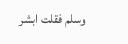وسلم فقلت ابشر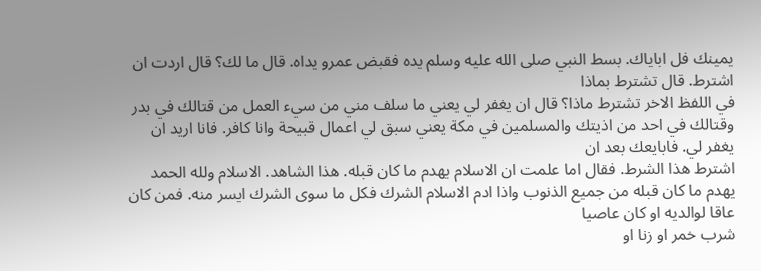يمينك فل اباياك. بسط النبي صلى الله عليه وسلم يده فقبض عمرو يداه. قال ما لك؟ قال اردت ان اشترط. قال تشترط بماذا
في اللفظ الاخر تشترط ماذا؟ قال ان يغفر لي يعني ما سلف مني من سيء العمل من قتالك في بدر وقتالك في احد من اذيتك والمسلمين في مكة يعني سبق لي اعمال قبيحة وانا كافر. فانا اريد ان يغفر لي. فابايعك بعد ان
اشترط هذا الشرط. فقال اما علمت ان الاسلام يهدم ما كان قبله. هذا الشاهد. الاسلام ولله الحمد يهدم ما كان قبله من جميع الذنوب واذا ادم الاسلام الشرك فكل ما سوى الشرك ايسر منه. فمن كان عاقا لوالديه او كان عاصيا
شرب خمر او زنا او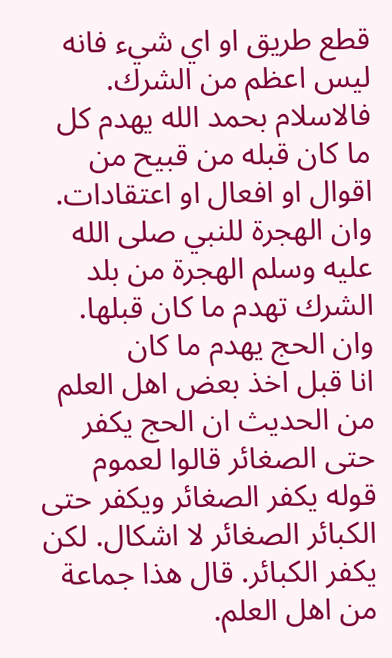قطع طريق او اي شيء فانه ليس اعظم من الشرك. فالاسلام بحمد الله يهدم كل ما كان قبله من قبيح من اقوال او افعال او اعتقادات. وان الهجرة للنبي صلى الله عليه وسلم الهجرة من بلد الشرك تهدم ما كان قبلها. وان الحج يهدم ما كان
انا قبل اخذ بعض اهل العلم من الحديث ان الحج يكفر حتى الصغائر قالوا لعموم قوله يكفر الصغائر ويكفر حتى الكبائر الصغائر لا اشكال. لكن يكفر الكبائر. قال هذا جماعة من اهل العلم.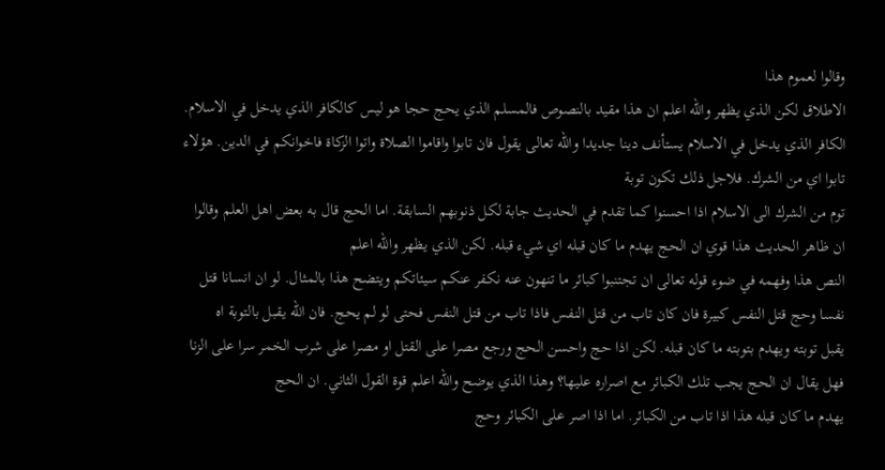وقالوا لعموم هذا
الاطلاق لكن الذي يظهر والله اعلم ان هذا مقيد بالنصوص فالمسلم الذي يحج حجا هو ليس كالكافر الذي يدخل في الاسلام. الكافر الذي يدخل في الاسلام يستأنف دينا جديدا والله تعالى يقول فان تابوا واقاموا الصلاة واتوا الزكاة فاخوانكم في الدين. هؤلاء تابوا اي من الشرك. فلاجل ذلك تكون توبة
توم من الشرك الى الاسلام اذا احسنوا كما تقدم في الحديث جابة لكل ذنوبهم السابقة. اما الحج قال به بعض اهل العلم وقالوا ان ظاهر الحديث هذا قوي ان الحج يهدم ما كان قبله اي شيء قبله. لكن الذي يظهر والله اعلم
النص هذا وفهمه في ضوء قوله تعالى ان تجتنبوا كبائر ما تنهون عنه نكفر عنكم سيئاتكم ويتضح هذا بالمثال. لو ان انسانا قتل نفسا وحج قتل النفس كبيرة فان كان تاب من قتل النفس فاذا تاب من قتل النفس فحتى لو لم يحج. فان الله يقبل بالتوبة اه
يقبل توبته ويهدم بتوبته ما كان قبله. لكن اذا حج واحسن الحج ورجع مصرا على القتل او مصرا على شرب الخمر سرا على الزنا  فهل يقال ان الحج يجب تلك الكبائر مع اصراره عليها؟ وهذا الذي يوضح والله اعلم قوة القول الثاني. ان الحج
يهدم ما كان قبله هذا اذا تاب من الكبائر. اما اذا اصر على الكبائر وحج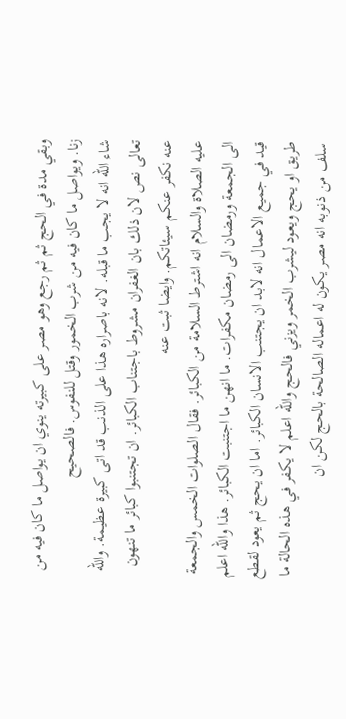وبقي مدة في الحج ثم ثم رجع وهو مصر على كبيرته ينوي ان يواصل ما كان فيه من زنا. ويواصل ما كان فيه من شرب الخمور وقتل للنفوس. فالصحيح
شاء الله انه لا يجب ما قبله. لانه باصراره هذا على الذنب قد اتى كبيرة عظيمة. والله تعالى نص لان ذلك بان الغفران مشروط باجتناب الكبائر. ان تجتنبوا كبائر ما تنهون عنه نكفر عنكم سيئاتكم. وايضا ثبت عنه
عليه الصلاة والسلام انه اشترط السلامة من الكبائر. فقال الصلوات الخمس والجمعة الى الجمعة ورمضان الى رمضان مكفرات. ما انهن ما اجتنبت الكبائر. هذا والله اعلم قيد في جميع الاعمال انه لابد ان يجتنب الانسان الكبائر. اما ان يحج ثم يعود لقطع
طريق او يحج ويعود ليشرب الخمر ويزني فالحج والله اعلم لا يكفر في هذه الحالة ما سلف من ذنوبه انه مصر يكون له اعماله الصالحة بالحج لكن ان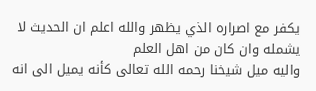يكفر مع اصراره الذي يظهر والله اعلم ان الحديث لا يشمله وان كان من اهل العلم
واليه ميل شيخنا رحمه الله تعالى كأنه يميل الى انه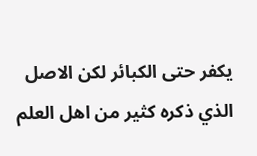يكفر حتى الكبائر لكن الاصل الذي ذكره كثير من اهل العلم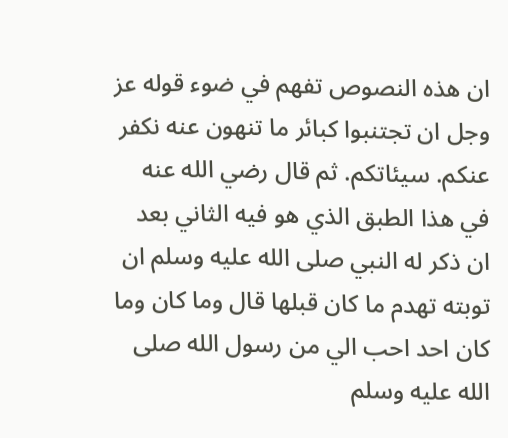ان هذه النصوص تفهم في ضوء قوله عز وجل ان تجتنبوا كبائر ما تنهون عنه نكفر عنكم. سيئاتكم. ثم قال رضي الله عنه
في هذا الطبق الذي هو فيه الثاني بعد ان ذكر له النبي صلى الله عليه وسلم ان توبته تهدم ما كان قبلها قال وما كان وما كان احد احب الي من رسول الله صلى الله عليه وسلم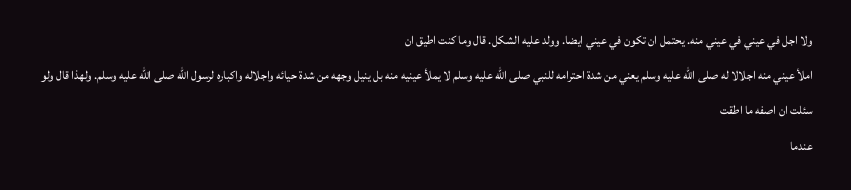ولا اجل في عيني في عيني منه. يحتمل ان تكون في عيني ايضا. وولد عليه الشكل. قال وما كنت اطيق ان
املأ عيني منه اجلالا له صلى الله عليه وسلم يعني من شدة احترامه للنبي صلى الله عليه وسلم لا يملأ عينيه منه بل ينيل وجهه من شدة حيائه واجلاله واكباره لرسول الله صلى الله عليه وسلم. ولهذا قال ولو سئلت ان اصفه ما اطقت
عندما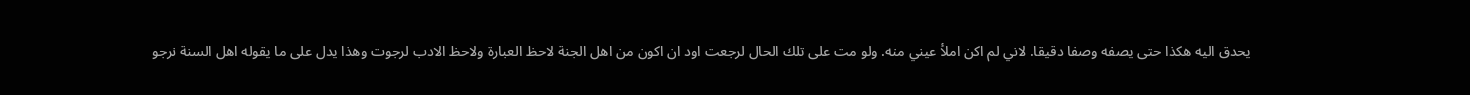يحدق اليه هكذا حتى يصفه وصفا دقيقا. لاني لم اكن املأ عيني منه. ولو مت على تلك الحال لرجعت اود ان اكون من اهل الجنة لاحظ العبارة ولاحظ الادب لرجوت وهذا يدل على ما يقوله اهل السنة نرجو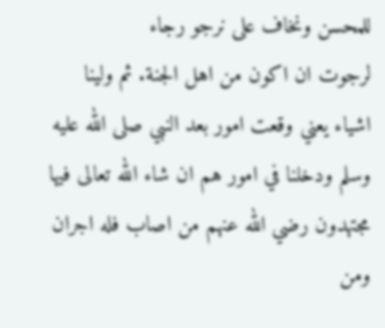للمحسن ونخاف على نرجو رجاء
لرجوت ان اكون من اهل الجنة. ثم ولينا اشياء يعني وقعت امور بعد النبي صلى الله عليه وسلم ودخلنا في امور هم ان شاء الله تعالى فيها مجتهدون رضي الله عنهم من اصاب فله اجران ومن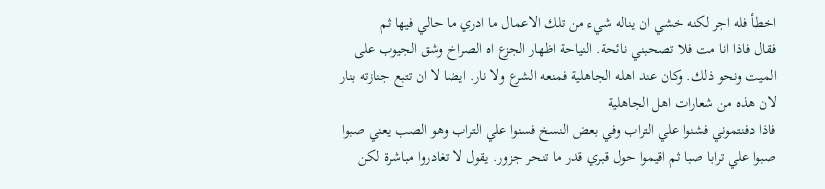اخطأ فله اجر لكنه خشي ان يناله شيء من تلك الاعمال ما ادري ما حالي فيها ثم
فقال فاذا انا مت فلا تصحبني نائحة. النياحة اظهار الجزع اه الصراخ وشق الجيوب على الميت ونحو ذلك. وكان عند اهله الجاهلية فمنعه الشرع ولا نار. ايضا لا ان تتبع جنازته بنار لان هذه من شعارات اهل الجاهلية
فاذا دفنتموني فشنوا علي التراب وفي بعض النسخ فسنوا علي التراب وهو الصب يعني صبوا صبوا علي ترابا صبا ثم اقيموا حول قبري قدر ما تنحر جزور. يقول لا تغادروا مباشرة لكن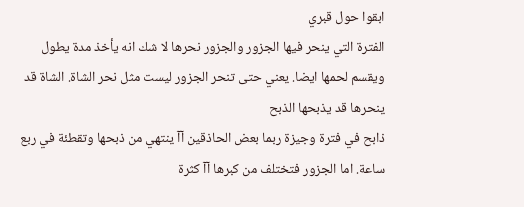ابقوا حول قبري
الفترة التي ينحر فيها الجزور والجزور نحرها لا شك انه يأخذ مدة يطول ويقسم لحمها ايضا. يعني حتى تنحر الجزور ليست مثل نحر الشاة. الشاة قد ينحرها قد يذبحها الذبح
ذابح في فترة وجيزة ربما بعض الحاذقين آآ ينتهي من ذبحها وتقطئة في ربع ساعة. اما الجزور فتختلف من كبرها آآ كثرة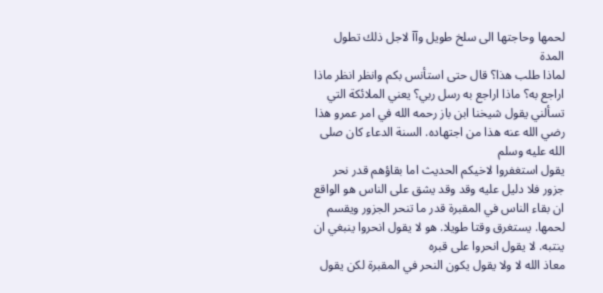لحمها وحاجتها الى سلخ طويل وآآ لاجل ذلك تطول المدة
لماذا طلب هذا؟ قال حتى استأنس بكم وانظر انظر ماذا اراجع به؟ ماذا اراجع به رسل ربي؟ يعني الملائكة التي تسألني يقول شيخنا ابن باز رحمه الله في امر عمرو هذا رضي الله عنه هذا من اجتهاده. السنة الدعاء كان صلى الله عليه وسلم
يقول استغفروا لاخيكم الحديث اما بقاؤهم قدر نحر جزور فلا دليل عليه وقد وقد يشق على الناس هو الواقع ان بقاء الناس في المقبرة قدر ما تنحر الجزور ويقسم لحمها. يستغرق وقتا طويلا. هو لا يقول انحروا ينبغي ان ينتبه. لا يقول انحروا على قبره
معاذ الله لا ولا يقول يكون النحر في المقبرة لكن يقول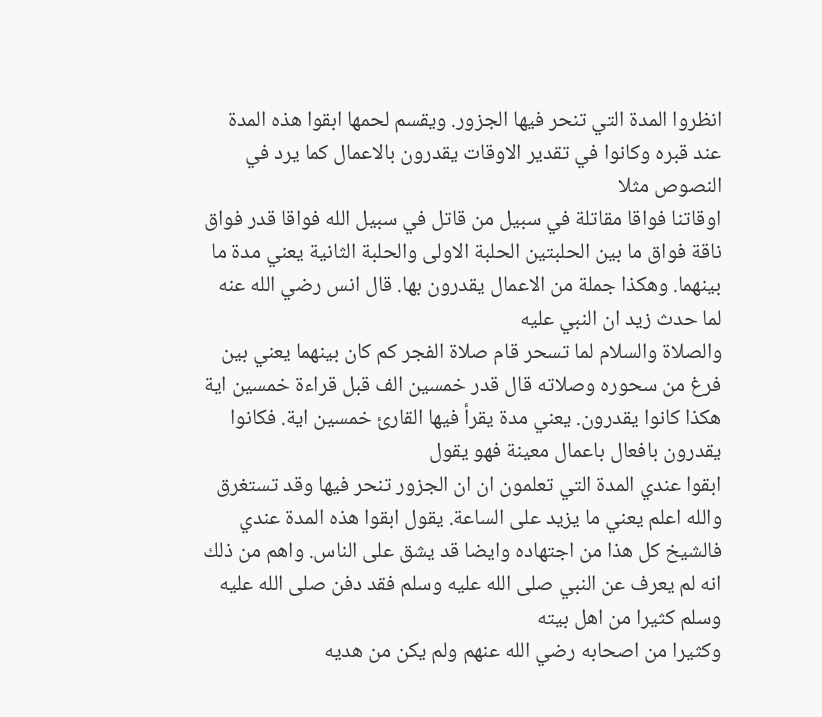انظروا المدة التي تنحر فيها الجزور. ويقسم لحمها ابقوا هذه المدة عند قبره وكانوا في تقدير الاوقات يقدرون بالاعمال كما يرد في النصوص مثلا
اوقاتنا فواقا مقاتلة في سبيل من قاتل في سبيل الله فواقا قدر فواق ناقة فواق ما بين الحلبتين الحلبة الاولى والحلبة الثانية يعني مدة ما بينهما. وهكذا جملة من الاعمال يقدرون بها. قال انس رضي الله عنه لما حدث زيد ان النبي عليه
والصلاة والسلام لما تسحر قام صلاة الفجر كم كان بينهما يعني بين فرغ من سحوره وصلاته قال قدر خمسين الف قبل قراءة خمسين اية هكذا كانوا يقدرون. يعني مدة يقرأ فيها القارئ خمسين اية. فكانوا يقدرون بافعال باعمال معينة فهو يقول
ابقوا عندي المدة التي تعلمون ان ان الجزور تنحر فيها وقد تستغرق والله اعلم يعني ما يزيد على الساعة. يقول ابقوا هذه المدة عندي فالشيخ كل هذا من اجتهاده وايضا قد يشق على الناس. واهم من ذلك انه لم يعرف عن النبي صلى الله عليه وسلم فقد دفن صلى الله عليه وسلم كثيرا من اهل بيته
وكثيرا من اصحابه رضي الله عنهم ولم يكن من هديه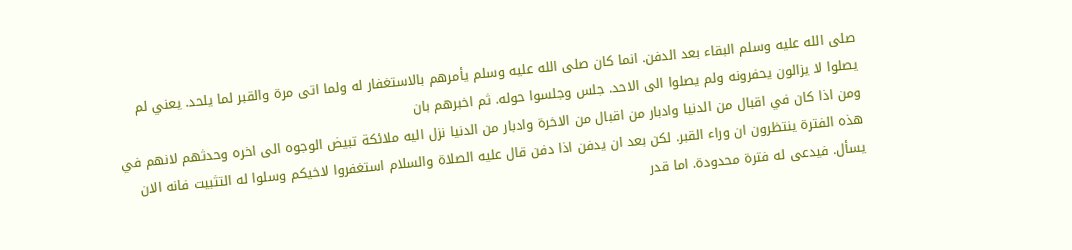صلى الله عليه وسلم البقاء بعد الدفن. انما كان صلى الله عليه وسلم يأمرهم بالاستغفار له ولما اتى مرة والقبر لما يلحد. يعني لم يصلوا لا يزالون يحفرونه ولم يصلوا الى الاحد. جلس وجلسوا حوله. ثم اخبرهم بان
ومن اذا كان في اقبال من الدنيا وادبار من اقبال من الاخرة وادبار من الدنيا نزل اليه ملائكة تبيض الوجوه الى اخره وحدثهم لانهم في هذه الفترة ينتظرون ان وراء القبر. لكن بعد ان يدفن اذا دفن قال عليه الصلاة والسلام استغفروا لاخيكم وسلوا له التثبيت فانه الان يسأل. فيدعى له فترة محدودة. اما قدر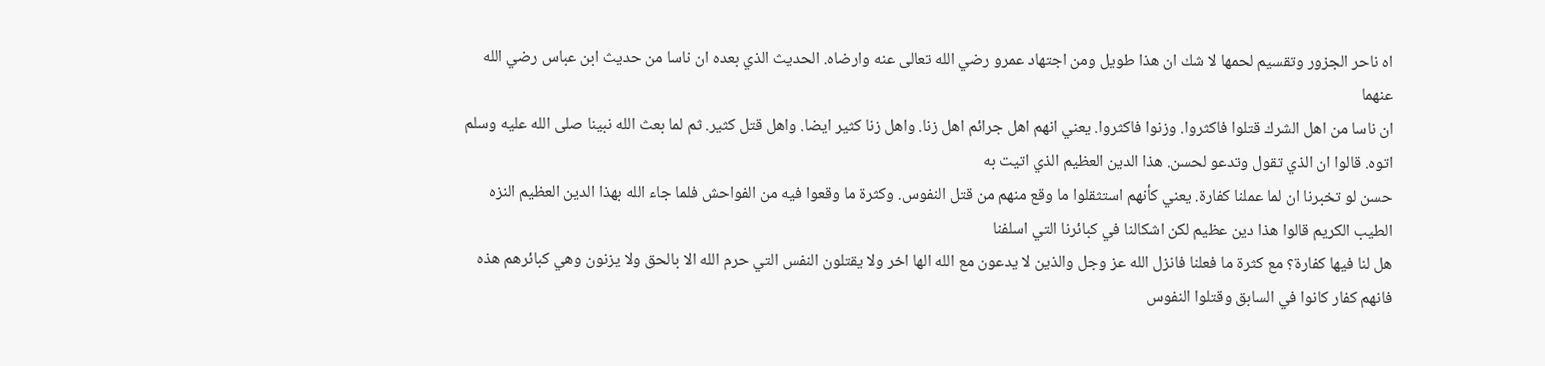اه ناحر الجزور وتقسيم لحمها لا شك ان هذا طويل ومن اجتهاد عمرو رضي الله تعالى عنه وارضاه. الحديث الذي بعده ان ناسا من حديث ابن عباس رضي الله عنهما
ان ناسا من اهل الشرك قتلوا فاكثروا. وزنوا فاكثروا. يعني انهم اهل جرائم اهل زنا. واهل زنا كثير ايضا. واهل قتل كثير. ثم لما بعث الله نبينا صلى الله عليه وسلم اتوه. قالوا ان الذي تقول وتدعو لحسن. هذا الدين العظيم الذي اتيت به
حسن لو تخبرنا ان لما عملنا كفارة. يعني كأنهم استثقلوا ما وقع منهم من قتل النفوس. وكثرة ما وقعوا فيه من الفواحش فلما جاء الله بهذا الدين العظيم النزه الطيب الكريم قالوا هذا دين عظيم لكن اشكالنا في كبائرنا التي اسلفنا
هل لنا فيها كفارة؟ مع كثرة ما فعلنا فانزل الله عز وجل والذين لا يدعون مع الله الها اخر ولا يقتلون النفس التي حرم الله الا بالحق ولا يزنون وهي كبائرهم هذه فانهم كفار كانوا في السابق وقتلوا النفوس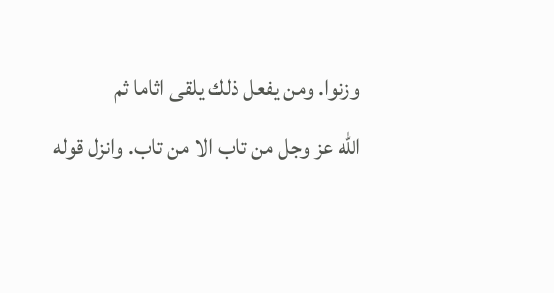وزنوا. ومن يفعل ذلك يلقى اثاما ثم
الله عز وجل من تاب الا من تاب. وانزل قوله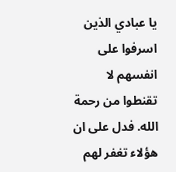يا عبادي الذين اسرفوا على انفسهم لا تقنطوا من رحمة الله. فدل على ان هؤلاء تغفر لهم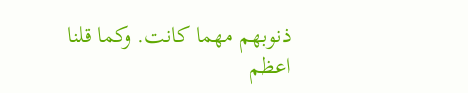ذنوبهم مهما كانت. وكما قلنا اعظم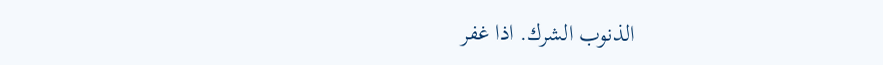الذنوب الشرك. اذا غفر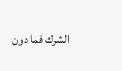الشرك فما دون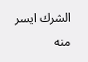الشرك ايسر منه